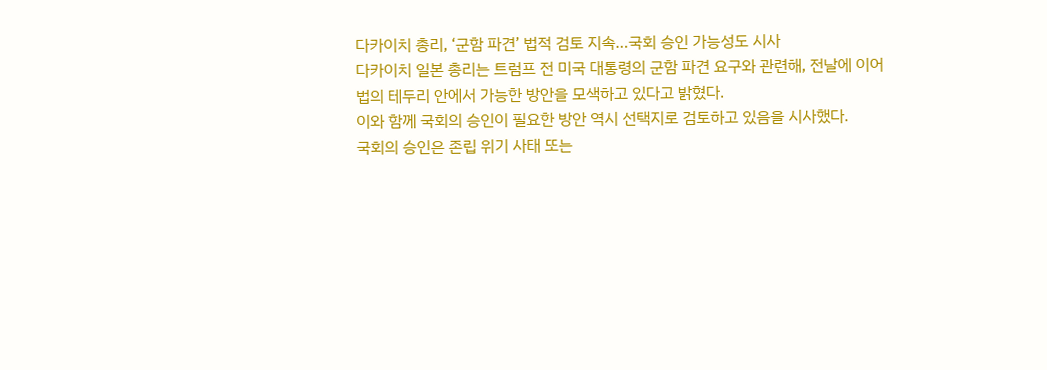다카이치 총리, ‘군함 파견’ 법적 검토 지속…국회 승인 가능성도 시사
다카이치 일본 총리는 트럼프 전 미국 대통령의 군함 파견 요구와 관련해, 전날에 이어 법의 테두리 안에서 가능한 방안을 모색하고 있다고 밝혔다.
이와 함께 국회의 승인이 필요한 방안 역시 선택지로 검토하고 있음을 시사했다.
국회의 승인은 존립 위기 사태 또는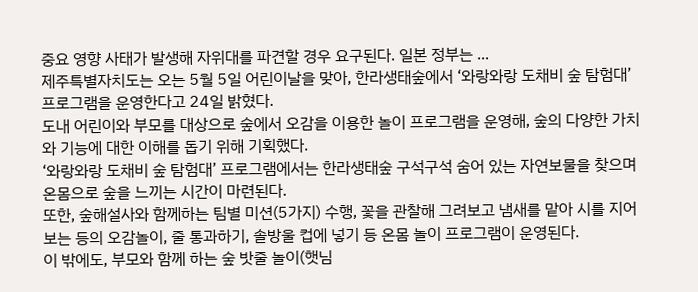중요 영향 사태가 발생해 자위대를 파견할 경우 요구된다. 일본 정부는 ...
제주특별자치도는 오는 5월 5일 어린이날을 맞아, 한라생태숲에서 ‘와랑와랑 도채비 숲 탐험대’ 프로그램을 운영한다고 24일 밝혔다.
도내 어린이와 부모를 대상으로 숲에서 오감을 이용한 놀이 프로그램을 운영해, 숲의 다양한 가치와 기능에 대한 이해를 돕기 위해 기획했다.
‘와랑와랑 도채비 숲 탐험대’ 프로그램에서는 한라생태숲 구석구석 숨어 있는 자연보물을 찾으며 온몸으로 숲을 느끼는 시간이 마련된다.
또한, 숲해설사와 함께하는 팀별 미션(5가지) 수행, 꽃을 관찰해 그려보고 냄새를 맡아 시를 지어보는 등의 오감놀이, 줄 통과하기, 솔방울 컵에 넣기 등 온몸 놀이 프로그램이 운영된다.
이 밖에도, 부모와 함께 하는 숲 밧줄 놀이(햇님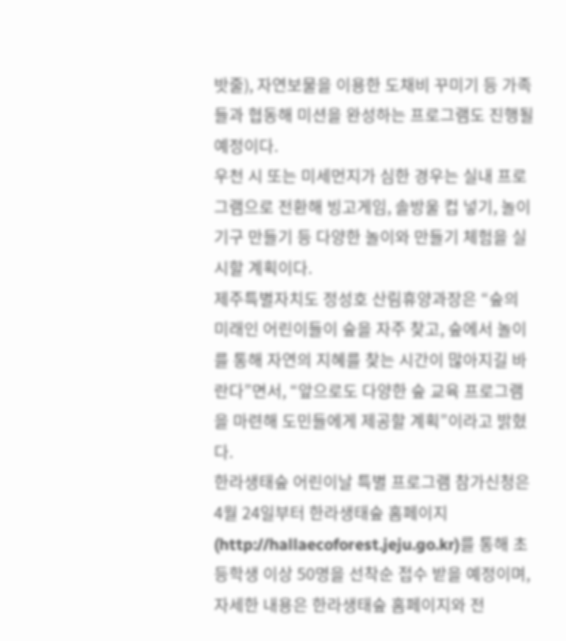밧줄), 자연보물을 이용한 도채비 꾸미기 등 가족들과 협동해 미션을 완성하는 프로그램도 진행될 예정이다.
우천 시 또는 미세먼지가 심한 경우는 실내 프로그램으로 전환해 빙고게임, 솔방울 컵 넣기, 놀이기구 만들기 등 다양한 놀이와 만들기 체험을 실시할 계획이다.
제주특별자치도 정성호 산림휴양과장은 “숲의 미래인 어린이들이 숲을 자주 찾고, 숲에서 놀이를 통해 자연의 지혜를 찾는 시간이 많아지길 바란다”면서, “앞으로도 다양한 숲 교육 프로그램을 마련해 도민들에게 제공할 계획”이라고 밝혔다.
한라생태숲 어린이날 특별 프로그램 참가신청은 4월 24일부터 한라생태숲 홈페이지 (http://hallaecoforest.jeju.go.kr)를 통해 초등학생 이상 50명을 선착순 접수 받을 예정이며, 자세한 내용은 한라생태숲 홈페이지와 전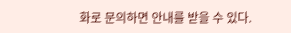화로 문의하면 안내를 받을 수 있다.